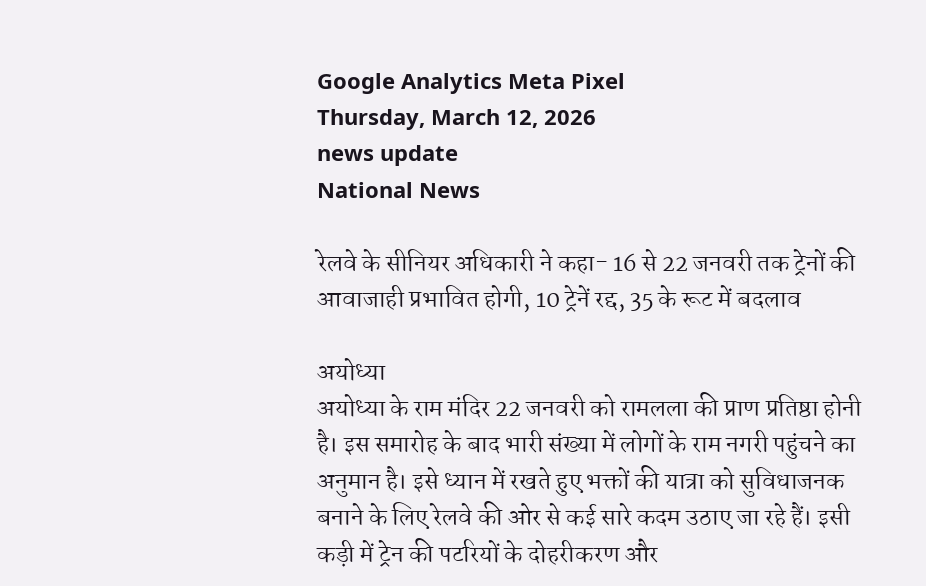Google Analytics Meta Pixel
Thursday, March 12, 2026
news update
National News

रेलवे के सीनियर अधिकारी ने कहा- 16 से 22 जनवरी तक ट्रेनों की आवाजाही प्रभावित होगी, 10 ट्रेनें रद्द, 35 के रूट में बदलाव

अयोध्या
अयोध्या के राम मंदिर 22 जनवरी को रामलला की प्राण प्रतिष्ठा होनी है। इस समारोह के बाद भारी संख्या में लोगों के राम नगरी पहुंचने का अनुमान है। इसे ध्यान में रखते हुए भक्तों की यात्रा को सुविधाजनक बनाने के लिए रेलवे की ओर से कई सारे कदम उठाए जा रहे हैं। इसी कड़ी में ट्रेन की पटरियों के दोहरीकरण और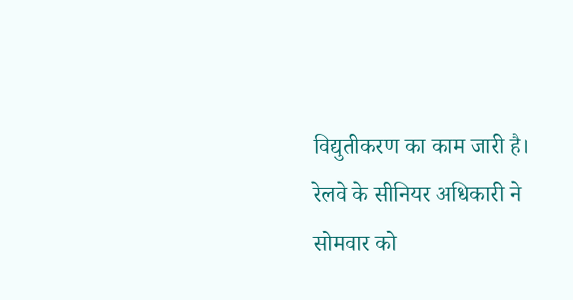विद्युतीकरण का काम जारी है। रेलवे के सीनियर अधिकारी ने सोमवार को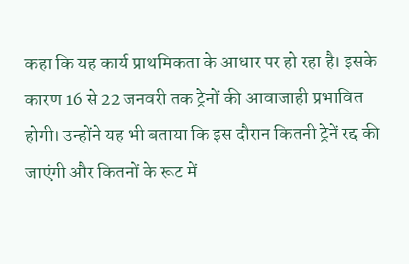कहा कि यह कार्य प्राथमिकता के आधार पर हो रहा है। इसके कारण 16 से 22 जनवरी तक ट्रेनों की आवाजाही प्रभावित होगी। उन्होंने यह भी बताया कि इस दौरान कितनी ट्रेनें रद्द की जाएंगी और कितनों के रूट में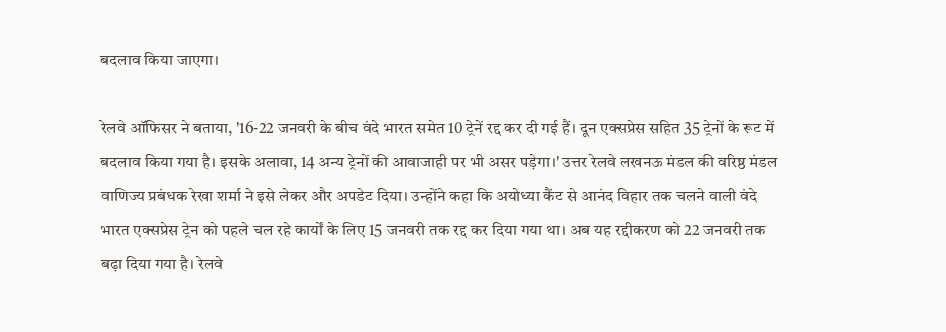बदलाव किया जाएगा।

रेलवे ऑफिसर ने बताया, '16-22 जनवरी के बीच वंदे भारत समेत 10 ट्रेनें रद्द कर दी गई हैं। दून एक्सप्रेस सहित 35 ट्रेनों के रूट में बदलाव किया गया है। इसके अलावा, 14 अन्य ट्रेनों की आवाजाही पर भी असर पड़ेगा।' उत्तर रेलवे लखनऊ मंडल की वरिष्ठ मंडल वाणिज्य प्रबंधक रेखा शर्मा ने इसे लेकर और अपडेट दिया। उन्होंने कहा कि अयोध्या कैंट से आनंद विहार तक चलने वाली वंदे भारत एक्सप्रेस ट्रेन को पहले चल रहे कार्यों के लिए 15 जनवरी तक रद्द कर दिया गया था। अब यह रद्दीकरण को 22 जनवरी तक बढ़ा दिया गया है। रेलवे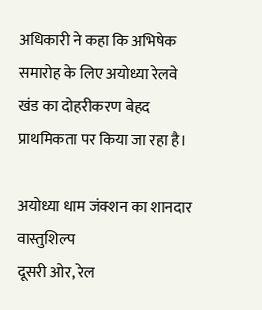अधिकारी ने कहा कि अभिषेक समारोह के लिए अयोध्या रेलवे खंड का दोहरीकरण बेहद प्राथमिकता पर किया जा रहा है।

अयोध्या धाम जंक्शन का शानदार वास्तुशिल्प
दूसरी ओर, रेल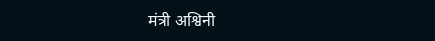मंत्री अश्विनी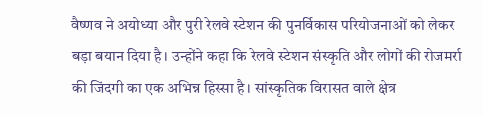वैष्णव ने अयोध्या और पुरी रेलवे स्टेशन की पुनर्विकास परियोजनाओं को लेकर बड़ा बयान दिया है। उन्होंने कहा कि रेलवे स्टेशन संस्कृति और लोगों की रोजमर्रा की जिंदगी का एक अभिन्न हिस्सा है। सांस्कृतिक विरासत वाले क्षेत्र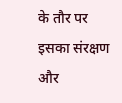के तौर पर इसका संरक्षण और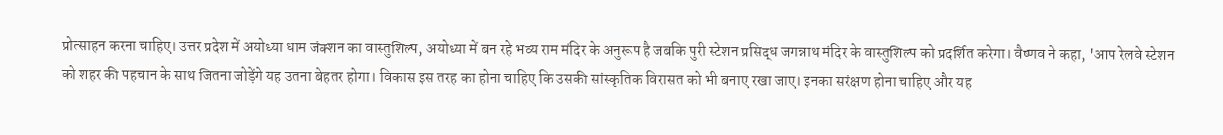प्रोत्साहन करना चाहिए। उत्तर प्रदेश में अयोध्या धाम जंक्शन का वास्तुशिल्प, अयोध्या में बन रहे भव्य राम मंदिर के अनुरूप है जबकि पुरी स्टेशन प्रसिद्ध जगन्नाथ मंदिर के वास्तुशिल्प को प्रदर्शित करेगा। वैष्णव ने कहा, 'आप रेलवे स्टेशन को शहर की पहचान के साथ जितना जोड़ेंगे यह उतना बेहतर होगा। विकास इस तरह का होना चाहिए कि उसकी सांस्कृतिक विरासत को भी बनाए रखा जाए। इनका सरंक्षण होना चाहिए और यह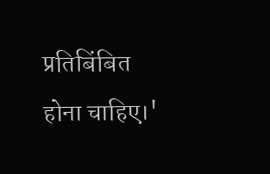प्रतिबिंबित होना चाहिए।'